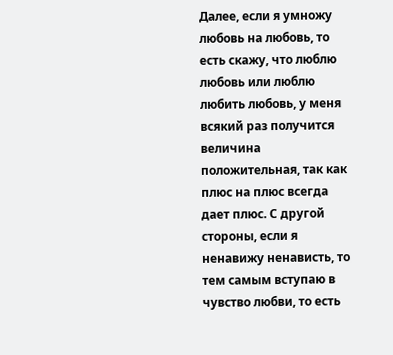Далее, если я умножу любовь на любовь, то есть скажу, что люблю любовь или люблю любить любовь, у меня всякий раз получится величина положительная, так как плюс на плюс всегда дает плюс. С другой стороны, если я ненавижу ненависть, то тем самым вступаю в чувство любви, то есть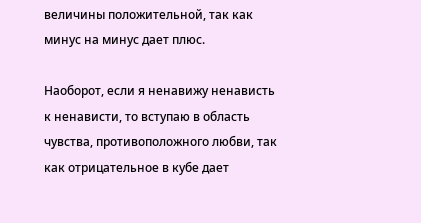величины положительной, так как минус на минус дает плюс.

Наоборот, если я ненавижу ненависть к ненависти, то вступаю в область чувства, противоположного любви, так как отрицательное в кубе дает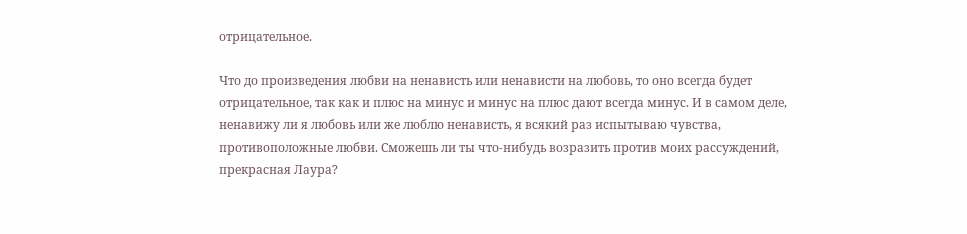отрицательное.

Что до произведения любви на ненависть или ненависти на любовь, то оно всегда будет отрицательное, так как и плюс на минус и минус на плюс дают всегда минус. И в самом деле, ненавижу ли я любовь или же люблю ненависть, я всякий раз испытываю чувства, противоположные любви. Сможешь ли ты что-нибудь возразить против моих рассуждений, прекрасная Лаура?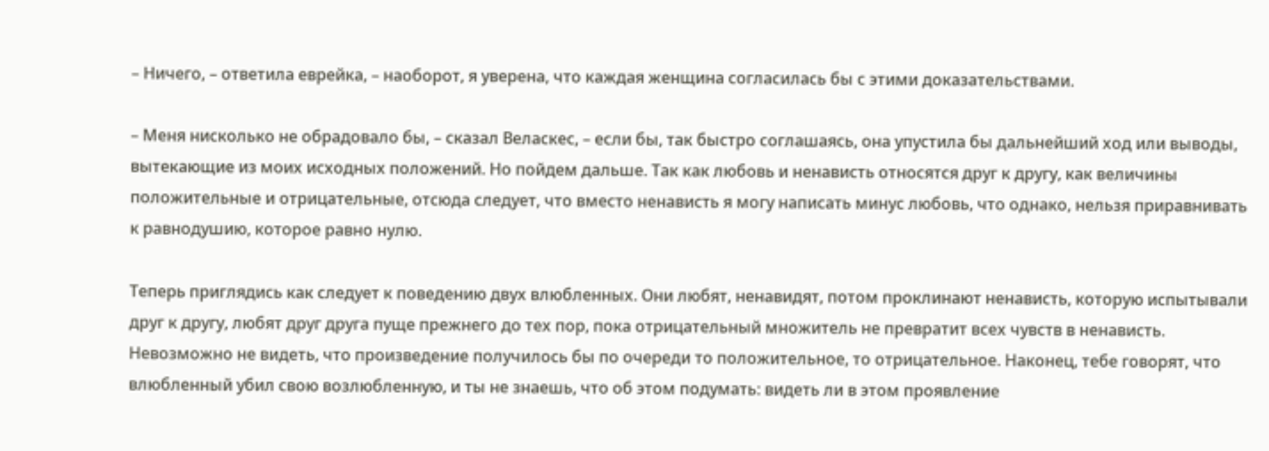– Ничего, – ответила еврейка, – наоборот, я уверена, что каждая женщина согласилась бы с этими доказательствами.

– Меня нисколько не обрадовало бы, – сказал Веласкес, – если бы, так быстро соглашаясь, она упустила бы дальнейший ход или выводы, вытекающие из моих исходных положений. Но пойдем дальше. Так как любовь и ненависть относятся друг к другу, как величины положительные и отрицательные, отсюда следует, что вместо ненависть я могу написать минус любовь, что однако, нельзя приравнивать к равнодушию, которое равно нулю.

Теперь приглядись как следует к поведению двух влюбленных. Они любят, ненавидят, потом проклинают ненависть, которую испытывали друг к другу, любят друг друга пуще прежнего до тех пор, пока отрицательный множитель не превратит всех чувств в ненависть. Невозможно не видеть, что произведение получилось бы по очереди то положительное, то отрицательное. Наконец, тебе говорят, что влюбленный убил свою возлюбленную, и ты не знаешь, что об этом подумать: видеть ли в этом проявление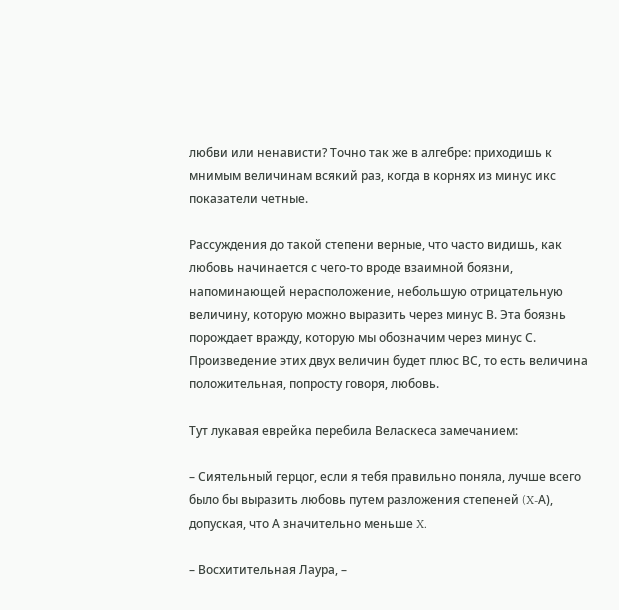любви или ненависти? Точно так же в алгебре: приходишь к мнимым величинам всякий раз, когда в корнях из минус икс показатели четные.

Рассуждения до такой степени верные, что часто видишь, как любовь начинается с чего-то вроде взаимной боязни, напоминающей нерасположение, небольшую отрицательную величину, которую можно выразить через минус В. Эта боязнь порождает вражду, которую мы обозначим через минус С. Произведение этих двух величин будет плюс ВС, то есть величина положительная, попросту говоря, любовь.

Тут лукавая еврейка перебила Веласкеса замечанием:

– Сиятельный герцог, если я тебя правильно поняла, лучше всего было бы выразить любовь путем разложения степеней (X-А), допуская, что А значительно меньше X.

– Восхитительная Лаура, –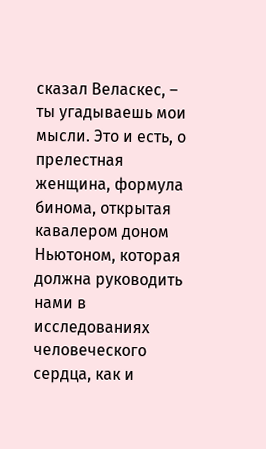сказал Веласкес, – ты угадываешь мои мысли. Это и есть, о прелестная женщина, формула бинома, открытая кавалером доном Ньютоном, которая должна руководить нами в исследованиях человеческого сердца, как и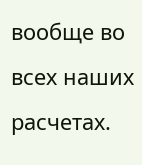вообще во всех наших расчетах.